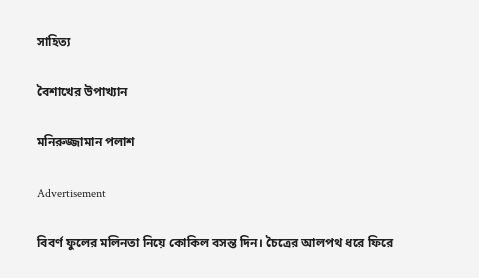সাহিত্য

বৈশাখের উপাখ্যান

মনিরুজ্জামান পলাশ

Advertisement

বিবর্ণ ফুলের মলিনতা নিয়ে কোকিল বসন্ত দিন। চৈত্রের আলপথ ধরে ফিরে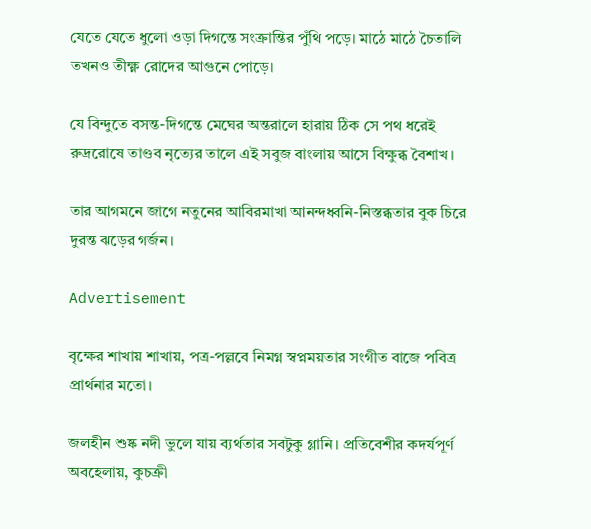যেতে যেতে ধুলো ওড়া দিগন্তে সংক্রান্তির পুঁথি পড়ে। মাঠে মাঠে চৈতালি তখনও তীক্ষ্ণ রোদের আগুনে পোড়ে।

যে বিন্দুতে বসন্ত-দিগন্তে মেঘের অন্তরালে হারায় ঠিক সে পথ ধরেই রুদ্ররোষে তাণ্ডব নৃত্যের তালে এই সবুজ বাংলায় আসে বিক্ষুব্ধ বৈশাখ।

তার আগমনে জাগে নতুনের আবিরমাখা আনন্দধ্বনি-নিস্তব্ধতার বুক চিরে দুরন্ত ঝড়ের গর্জন।

Advertisement

বৃক্ষের শাখায় শাখায়, পত্র-পল্লবে নিমগ্ন স্বপ্নময়তার সংগীত বাজে পবিত্র প্রার্থনার মতো।

জলহীন শুষ্ক নদী ভুলে যায় ব্যর্থতার সবটুকু গ্লানি। প্রতিবেশীর কদর্যপূর্ণ অবহেলায়, কুচক্রী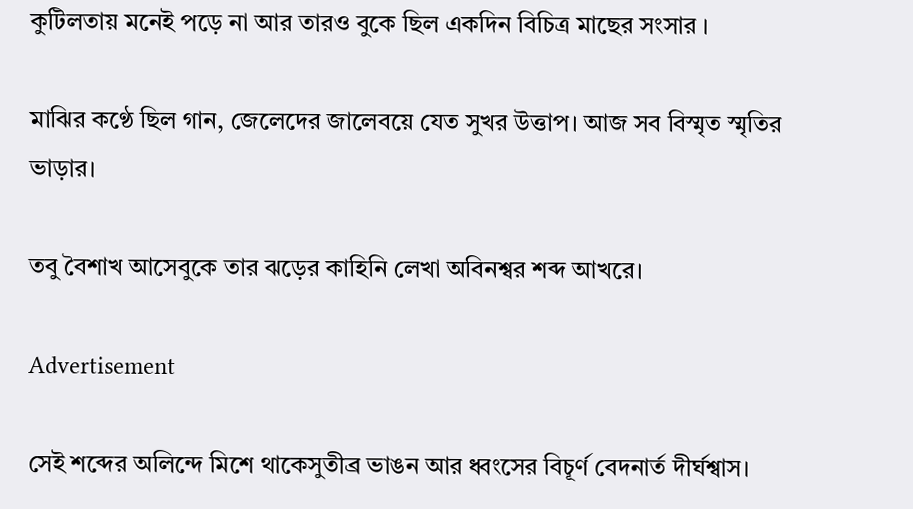কুটিলতায় মনেই পড়ে না আর তারও বুকে ছিল একদিন বিচিত্র মাছের সংসার ।

মাঝির কণ্ঠে ছিল গান, জেলেদের জালেবয়ে যেত সুখর উত্তাপ। আজ সব বিস্মৃত স্মৃতির ভাড়ার।

তবু বৈশাখ আসেবুকে তার ঝড়ের কাহিনি লেখা অবিনশ্বর শব্দ আখরে।

Advertisement

সেই শব্দের অলিন্দে মিশে থাকেসুতীব্র ভাঙন আর ধ্বংসের বিচূর্ণ বেদনার্ত দীর্ঘশ্বাস।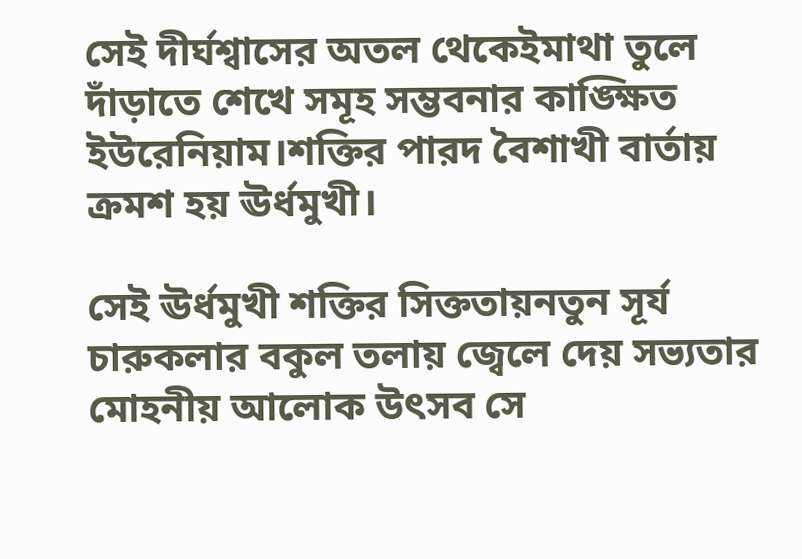সেই দীর্ঘশ্বাসের অতল থেকেইমাথা তুলে দাঁড়াতে শেখে সমূহ সম্ভবনার কাঙ্ক্ষিত ইউরেনিয়াম।শক্তির পারদ বৈশাখী বার্তায় ক্রমশ হয় ঊর্ধমুখী।

সেই ঊর্ধমুখী শক্তির সিক্ততায়নতুন সূর্য চারুকলার বকুল তলায় জ্বেলে দেয় সভ্যতার মোহনীয় আলোক উৎসব সে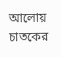আলোয় চাতকের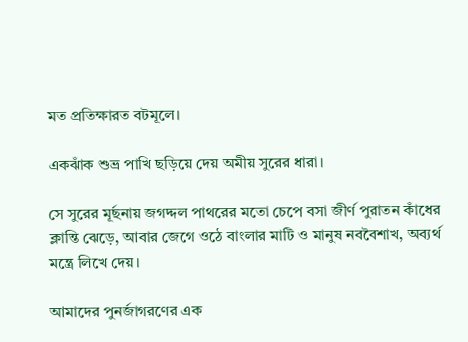মত প্রতিক্ষারত বটমূলে।

একঝাঁক শুভ্র পাখি ছড়িয়ে দেয় অমীয় সুরের ধারা।

সে সুরের মূর্ছনায় জগদ্দল পাথরের মতো চেপে বসা জীর্ণ পুরাতন কাঁধের ক্লান্তি ঝেড়ে, আবার জেগে ওঠে বাংলার মাটি ও মানুষ নববৈশাখ, অব্যর্থ মন্ত্রে লিখে দেয়।

আমাদের পুনর্জাগরণের এক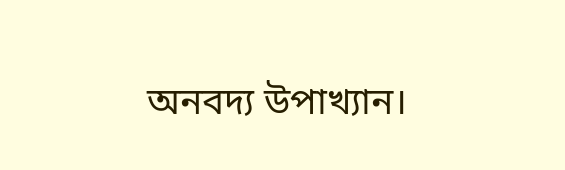অনবদ্য উপাখ্যান।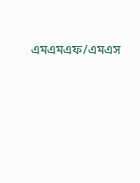এমএমএফ/এমএস